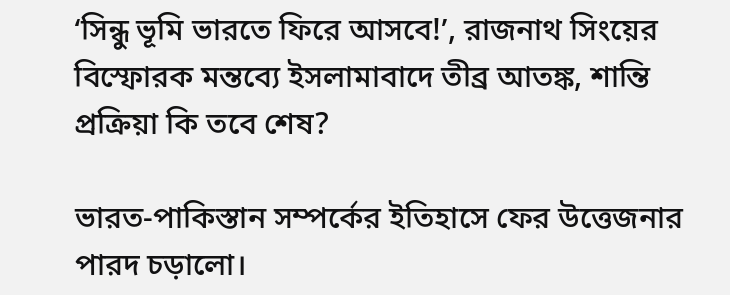‘সিন্ধু ভূমি ভারতে ফিরে আসবে!’, রাজনাথ সিংয়ের বিস্ফোরক মন্তব্যে ইসলামাবাদে তীব্র আতঙ্ক, শান্তি প্রক্রিয়া কি তবে শেষ?

ভারত-পাকিস্তান সম্পর্কের ইতিহাসে ফের উত্তেজনার পারদ চড়ালো।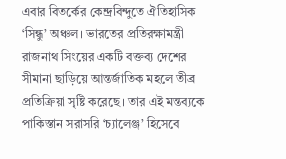এবার বিতর্কের কেন্দ্রবিন্দুতে ঐতিহাসিক ‘সিন্ধু’ অঞ্চল। ভারতের প্রতিরক্ষামন্ত্রী রাজনাথ সিংয়ের একটি বক্তব্য দেশের সীমানা ছাড়িয়ে আন্তর্জাতিক মহলে তীব্র প্রতিক্রিয়া সৃষ্টি করেছে। তার এই মন্তব্যকে পাকিস্তান সরাসরি ‘চ্যালেঞ্জ’ হিসেবে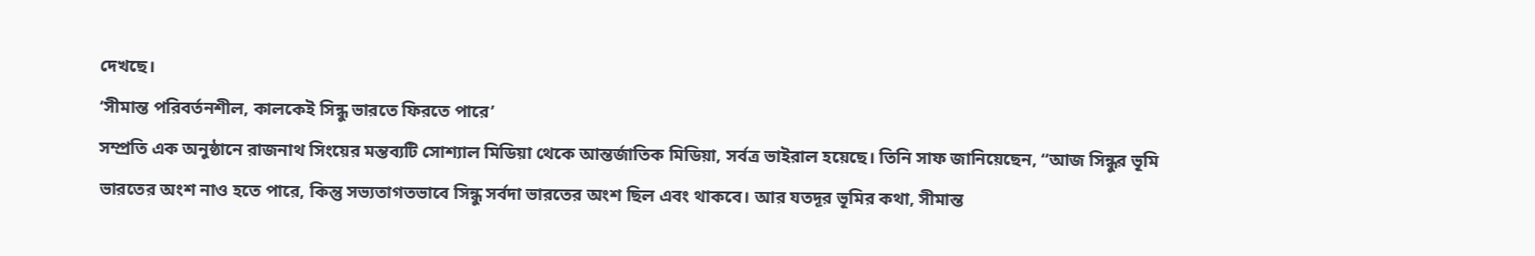দেখছে।
‘সীমান্ত পরিবর্তনশীল, কালকেই সিন্ধু ভারতে ফিরতে পারে’
সম্প্রতি এক অনুষ্ঠানে রাজনাথ সিংয়ের মন্তব্যটি সোশ্যাল মিডিয়া থেকে আন্তর্জাতিক মিডিয়া, সর্বত্র ভাইরাল হয়েছে। তিনি সাফ জানিয়েছেন, “আজ সিন্ধুর ভূমি ভারতের অংশ নাও হতে পারে, কিন্তু সভ্যতাগতভাবে সিন্ধু সর্বদা ভারতের অংশ ছিল এবং থাকবে। আর যতদূর ভূমির কথা, সীমান্ত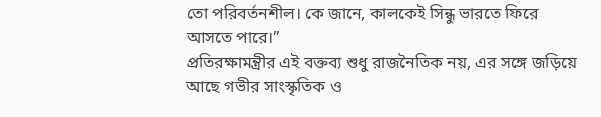তো পরিবর্তনশীল। কে জানে, কালকেই সিন্ধু ভারতে ফিরে আসতে পারে।”
প্রতিরক্ষামন্ত্রীর এই বক্তব্য শুধু রাজনৈতিক নয়, এর সঙ্গে জড়িয়ে আছে গভীর সাংস্কৃতিক ও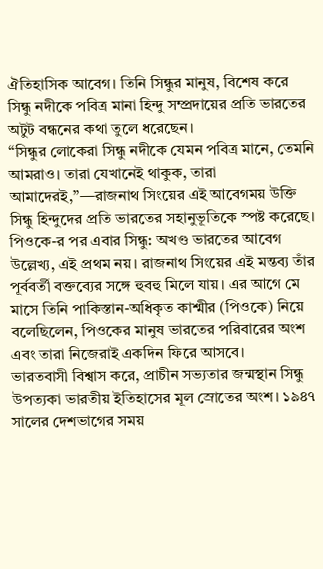ঐতিহাসিক আবেগ। তিনি সিন্ধুর মানুষ, বিশেষ করে সিন্ধু নদীকে পবিত্র মানা হিন্দু সম্প্রদায়ের প্রতি ভারতের অটুট বন্ধনের কথা তুলে ধরেছেন।
“সিন্ধুর লোকেরা সিন্ধু নদীকে যেমন পবিত্র মানে, তেমনি আমরাও। তারা যেখানেই থাকুক, তারা আমাদেরই,”—রাজনাথ সিংয়ের এই আবেগময় উক্তি সিন্ধু হিন্দুদের প্রতি ভারতের সহানুভূতিকে স্পষ্ট করেছে।
পিওকে-র পর এবার সিন্ধু: অখণ্ড ভারতের আবেগ
উল্লেখ্য, এই প্রথম নয়। রাজনাথ সিংয়ের এই মন্তব্য তাঁর পূর্ববর্তী বক্তব্যের সঙ্গে হুবহু মিলে যায়। এর আগে মে মাসে তিনি পাকিস্তান-অধিকৃত কাশ্মীর (পিওকে) নিয়ে বলেছিলেন, পিওকের মানুষ ভারতের পরিবারের অংশ এবং তারা নিজেরাই একদিন ফিরে আসবে।
ভারতবাসী বিশ্বাস করে, প্রাচীন সভ্যতার জন্মস্থান সিন্ধু উপত্যকা ভারতীয় ইতিহাসের মূল স্রোতের অংশ। ১৯৪৭ সালের দেশভাগের সময়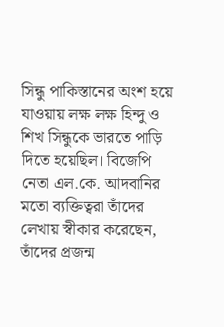সিন্ধু পাকিস্তানের অংশ হয়ে যাওয়ায় লক্ষ লক্ষ হিন্দু ও শিখ সিন্ধুকে ভারতে পাড়ি দিতে হয়েছিল। বিজেপি নেতা এল.কে. আদবানির মতো ব্যক্তিত্বরা তাঁদের লেখায় স্বীকার করেছেন, তাঁদের প্রজন্ম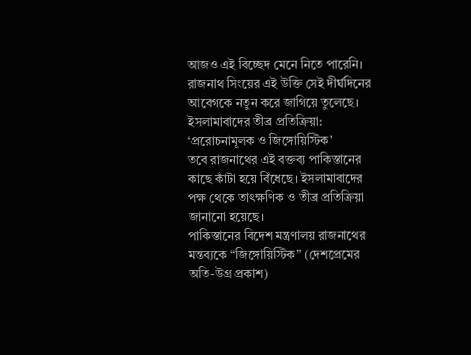আজও এই বিচ্ছেদ মেনে নিতে পারেনি। রাজনাথ সিংয়ের এই উক্তি সেই দীর্ঘদিনের আবেগকে নতুন করে জাগিয়ে তুলেছে।
ইসলামাবাদের তীব্র প্রতিক্রিয়া: ‘প্ররোচনামূলক ও জিঙ্গোয়িস্টিক’
তবে রাজনাথের এই বক্তব্য পাকিস্তানের কাছে কাঁটা হয়ে বিঁধেছে। ইসলামাবাদের পক্ষ থেকে তাৎক্ষণিক ও তীব্র প্রতিক্রিয়া জানানো হয়েছে।
পাকিস্তানের বিদেশ মন্ত্রণালয় রাজনাথের মন্তব্যকে “জিঙ্গোয়িস্টিক” (দেশপ্রেমের অতি-উগ্র প্রকাশ)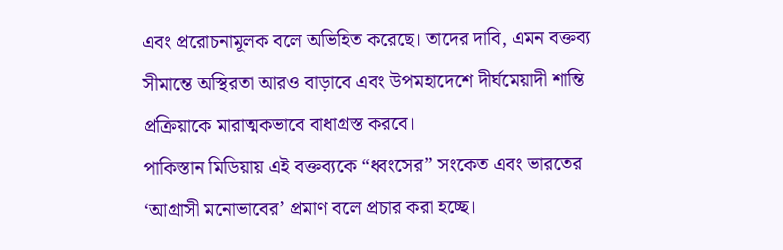এবং প্ররোচনামূলক বলে অভিহিত করেছে। তাদের দাবি, এমন বক্তব্য সীমান্তে অস্থিরতা আরও বাড়াবে এবং উপমহাদেশে দীর্ঘমেয়াদী শান্তি প্রক্রিয়াকে মারাত্মকভাবে বাধাগ্রস্ত করবে।
পাকিস্তান মিডিয়ায় এই বক্তব্যকে “ধ্বংসের” সংকেত এবং ভারতের ‘আগ্রাসী মনোভাবের’ প্রমাণ বলে প্রচার করা হচ্ছে।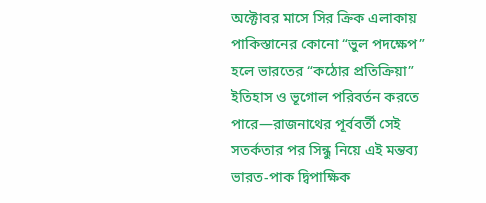অক্টোবর মাসে সির ক্রিক এলাকায় পাকিস্তানের কোনো “ভুল পদক্ষেপ” হলে ভারতের “কঠোর প্রতিক্রিয়া” ইতিহাস ও ভূগোল পরিবর্তন করতে পারে—রাজনাথের পূর্ববর্তী সেই সতর্কতার পর সিন্ধু নিয়ে এই মন্তব্য ভারত-পাক দ্বিপাক্ষিক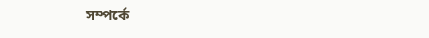সম্পর্কে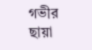গভীর ছায়া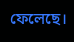ফেলেছে।